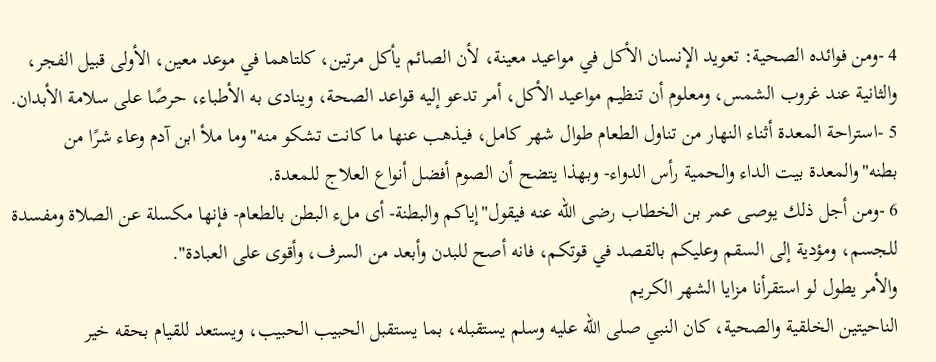4 -ومن فوائده الصحية: تعويد الإنسان الأكل في مواعيد معينة، لأن الصائم يأكل مرتين، كلتاهما في موعد معين، الأولى قبيل الفجر، والثانية عند غروب الشمس، ومعلوم أن تنظيم مواعيد الأكل، أمر تدعو إليه قواعد الصحة، وينادى به الأطباء، حرصًا على سلامة الأبدان.
5 -استراحة المعدة أثناء النهار من تناول الطعام طوال شهر كامل، فيذهب عنها ما كانت تشكو منه"وما ملأ ابن آدم وعاء شرًا من بطنه"والمعدة بيت الداء والحمية رأس الدواء- وبهذا يتضح أن الصوم أفضل أنواع العلاج للمعدة.
6 -ومن أجل ذلك يوصى عمر بن الخطاب رضى الله عنه فيقول"إياكم والبطنة- أى ملء البطن بالطعام- فإنها مكسلة عن الصلاة ومفسدة للجسم، ومؤدية إلى السقم وعليكم بالقصد في قوتكم، فانه أصح للبدن وأبعد من السرف، وأقوى على العبادة".
والأمر يطول لو استقرأنا مزايا الشهر الكريم
الناحيتين الخلقية والصحية، كان النبي صلى الله عليه وسلم يستقبله، بما يستقبل الحبيب الحبيب، ويستعد للقيام بحقه خير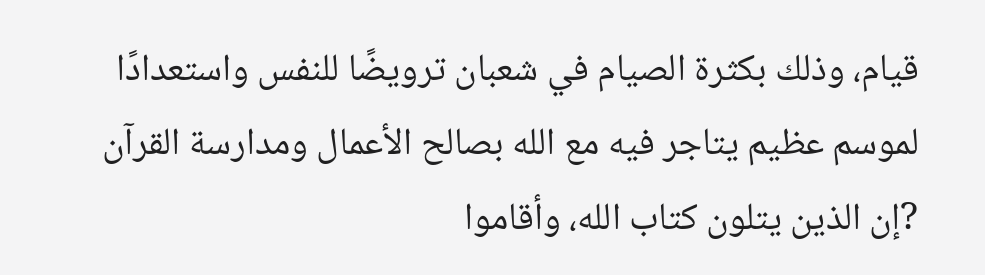قيام، وذلك بكثرة الصيام في شعبان ترويضًا للنفس واستعدادًا لموسم عظيم يتاجر فيه مع الله بصالح الأعمال ومدارسة القرآن ?إن الذين يتلون كتاب الله، وأقاموا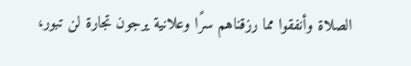الصلاة وأنفقوا مما رزقناهم سرًا وعلانية يرجون تجارة لن تبور،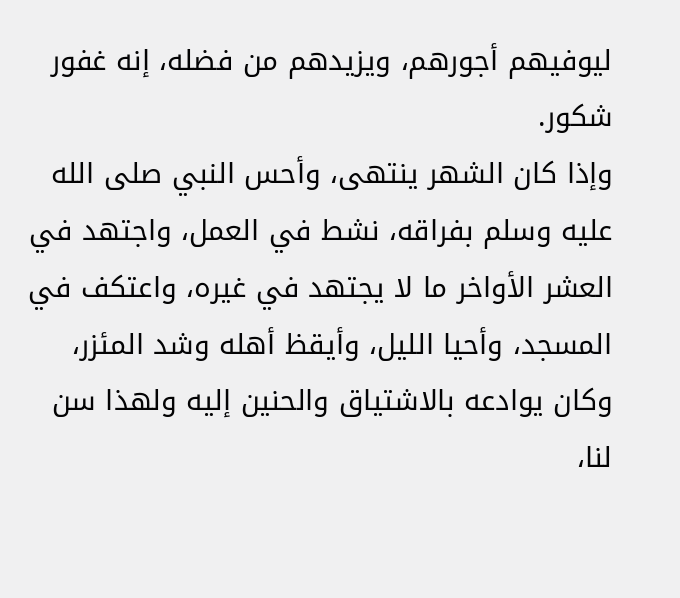ليوفيهم أجورهم، ويزيدهم من فضله، إنه غفور شكور.
وإذا كان الشهر ينتهى، وأحس النبي صلى الله عليه وسلم بفراقه، نشط في العمل، واجتهد في العشر الأواخر ما لا يجتهد في غيره، واعتكف في المسجد، وأحيا الليل، وأيقظ أهله وشد المئزر، وكان يوادعه بالاشتياق والحنين إليه ولهذا سن لنا،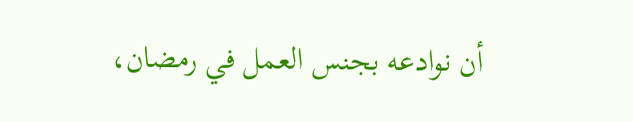أن نوادعه بجنس العمل في رمضان،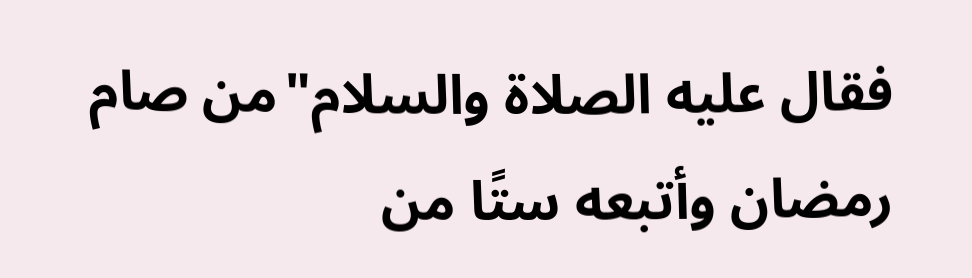فقال عليه الصلاة والسلام"من صام رمضان وأتبعه ستًا من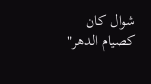شوال كان كصيام الدهر"